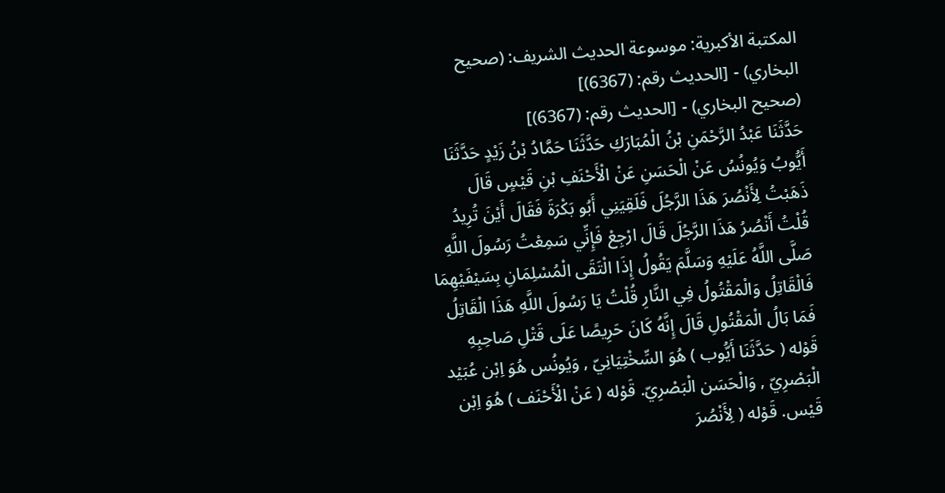المكتبة الأكبرية: موسوعة الحديث الشريف: (صحيح البخاري) - [الحديث رقم: (6367)]
(صحيح البخاري) - [الحديث رقم: (6367)]
حَدَّثَنَا عَبْدُ الرَّحْمَنِ بْنُ الْمُبَارَكِ حَدَّثَنَا حَمَّادُ بْنُ زَيْدٍ حَدَّثَنَا أَيُّوبُ وَيُونُسُ عَنْ الْحَسَنِ عَنْ الْأَحْنَفِ بْنِ قَيْسٍ قَالَ ذَهَبْتُ لِأَنْصُرَ هَذَا الرَّجُلَ فَلَقِيَنِي أَبُو بَكْرَةَ فَقَالَ أَيْنَ تُرِيدُ قُلْتُ أَنْصُرُ هَذَا الرَّجُلَ قَالَ ارْجِعْ فَإِنِّي سَمِعْتُ رَسُولَ اللَّهِ صَلَّى اللَّهُ عَلَيْهِ وَسَلَّمَ يَقُولُ إِذَا الْتَقَى الْمُسْلِمَانِ بِسَيْفَيْهِمَا فَالْقَاتِلُ وَالْمَقْتُولُ فِي النَّارِ قُلْتُ يَا رَسُولَ اللَّهِ هَذَا الْقَاتِلُ فَمَا بَالُ الْمَقْتُولِ قَالَ إِنَّهُ كَانَ حَرِيصًا عَلَى قَتْلِ صَاحِبِهِ
قَوْله ( حَدَّثَنَا أَيُّوب ) هُوَ السِّخْتِيَانِيّ , وَيُونُس هُوَ اِبْن عُبَيْد الْبَصْرِيّ , وَالْحَسَن الْبَصْرِيّ. قَوْله ( عَنْ الْأَحْنَف ) هُوَ اِبْن قَيْس. قَوْله ( لِأَنْصُرَ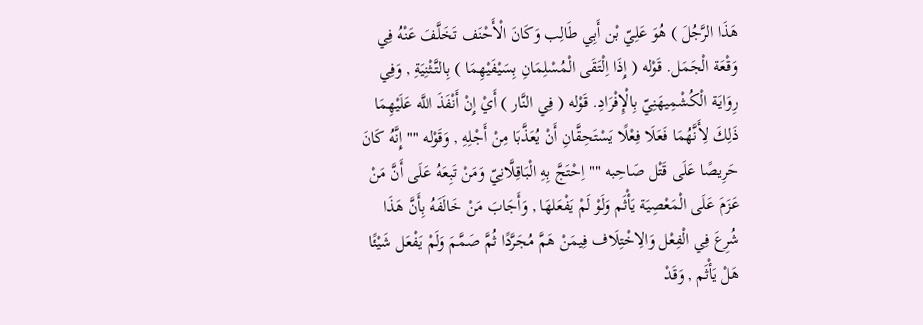هَذَا الرَّجُلَ ) هُوَ عَلِيّ بْن أَبِي طَالِب وَكَانَ الْأَحْنَف تَخَلَّفَ عَنْهُ فِي وَقْعَة الْجَمَل. قَوْله ( إِذَا اِلْتَقَى الْمُسْلِمَانِ بِسَيْفَيْهِمَا ) بِالتَّثْنِيَةِ , وَفِي رِوَايَة الْكُشْمِيهَنِيّ بِالْإِفْرَادِ. قَوْله ( فِي النَّار ) أَيْ إِنْ أَنْفَذَ اللَّه عَلَيْهِمَا ذَلِكَ لِأَنَّهُمَا فَعَلَا فِعْلًا يَسْتَحِقَّانِ أَنْ يُعَذَّبَا مِنْ أَجْلِهِ , وَقَوْله "" إِنَّهُ كَانَ حَرِيصًا عَلَى قَتْل صَاحِبه "" اِحْتَجَّ بِهِ الْبَاقِلَّانِيّ وَمَنْ تَبِعَهُ عَلَى أَنَّ مَنْ عَزَمَ عَلَى الْمَعْصِيَة يَأْثَم وَلَوْ لَمْ يَفْعَلهَا , وَأَجَابَ مَنْ خَالَفَهُ بِأَنَّ هَذَا شُرِعَ فِي الْفِعْل وَالِاخْتِلَاف فِيمَنْ هَمَّ مُجَرَّدًا ثُمَّ صَمَّمَ وَلَمْ يَفْعَل شَيْئًا هَلْ يَأْثَم , وَقَدْ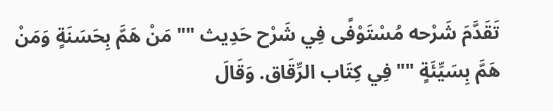تَقَدَّمَ شَرْحه مُسْتَوْفًى فِي شَرْح حَدِيث "" مَنْ هَمَّ بِحَسَنَةٍ وَمَنْ هَمَّ بِسَيِّئَةٍ "" فِي كِتَاب الرِّقَاق. وَقَالَ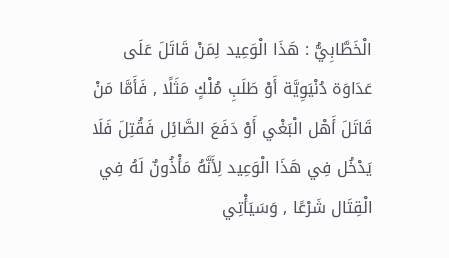الْخَطَّابِيُّ : هَذَا الْوَعِيد لِمَنْ قَاتَلَ عَلَى عَدَاوَة دُنْيَوِيَّة أَوْ طَلَبِ مُلْكٍ مَثَلًا , فَأَمَّا مَنْ قَاتَلَ أَهْل الْبَغْي أَوْ دَفَعَ الصَّائِل فَقُتِلَ فَلَا يَدْخُل فِي هَذَا الْوَعِيد لِأَنَّهُ مَأْذُونٌ لَهُ فِي الْقِتَال شَرْعًا , وَسَيَأْتِي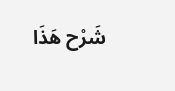شَرْح هَذَا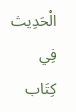الْحَدِيث فِي كِتَاب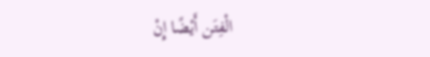الْفِتَن أَيْضًا إِنْ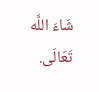شَاءَ اللَّه تَعَالَى.